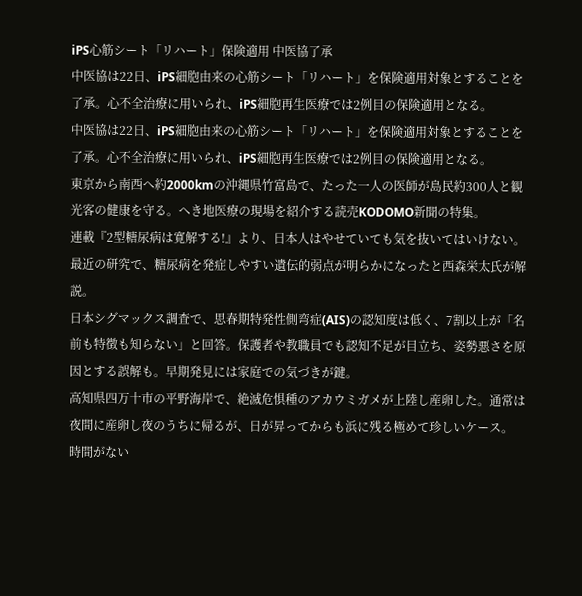iPS心筋シート「リハート」保険適用 中医協了承
中医協は22日、iPS細胞由来の心筋シート「リハート」を保険適用対象とすることを了承。心不全治療に用いられ、iPS細胞再生医療では2例目の保険適用となる。
中医協は22日、iPS細胞由来の心筋シート「リハート」を保険適用対象とすることを了承。心不全治療に用いられ、iPS細胞再生医療では2例目の保険適用となる。
東京から南西へ約2000kmの沖縄県竹富島で、たった一人の医師が島民約300人と観光客の健康を守る。へき地医療の現場を紹介する読売KODOMO新聞の特集。
連載『2型糖尿病は寛解する!』より、日本人はやせていても気を抜いてはいけない。最近の研究で、糖尿病を発症しやすい遺伝的弱点が明らかになったと西森栄太氏が解説。
日本シグマックス調査で、思春期特発性側弯症(AIS)の認知度は低く、7割以上が「名前も特徴も知らない」と回答。保護者や教職員でも認知不足が目立ち、姿勢悪さを原因とする誤解も。早期発見には家庭での気づきが鍵。
高知県四万十市の平野海岸で、絶滅危惧種のアカウミガメが上陸し産卵した。通常は夜間に産卵し夜のうちに帰るが、日が昇ってからも浜に残る極めて珍しいケース。
時間がない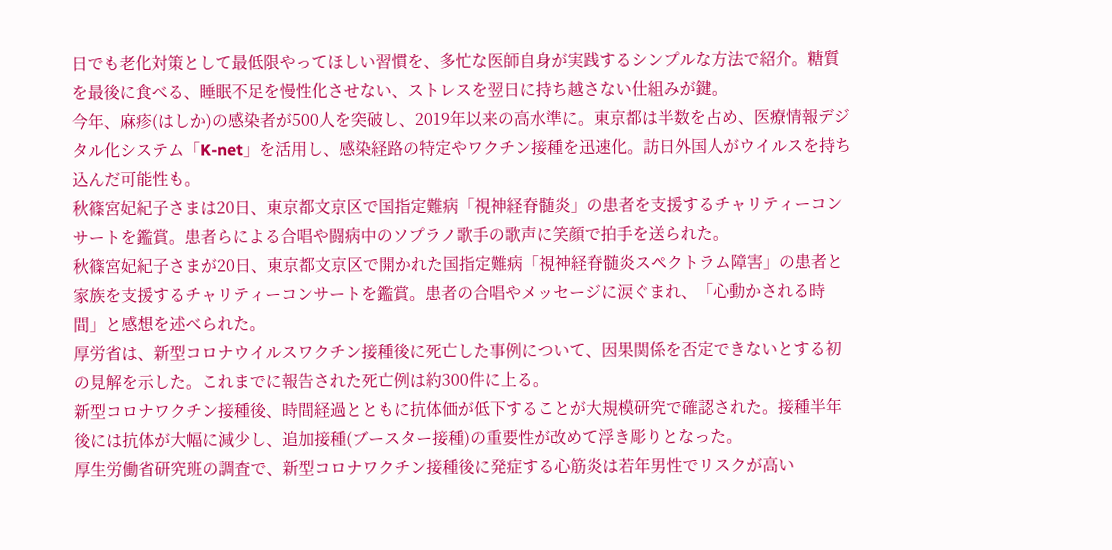日でも老化対策として最低限やってほしい習慣を、多忙な医師自身が実践するシンプルな方法で紹介。糖質を最後に食べる、睡眠不足を慢性化させない、ストレスを翌日に持ち越さない仕組みが鍵。
今年、麻疹(はしか)の感染者が500人を突破し、2019年以来の高水準に。東京都は半数を占め、医療情報デジタル化システム「K-net」を活用し、感染経路の特定やワクチン接種を迅速化。訪日外国人がウイルスを持ち込んだ可能性も。
秋篠宮妃紀子さまは20日、東京都文京区で国指定難病「視神経脊髄炎」の患者を支援するチャリティーコンサートを鑑賞。患者らによる合唱や闘病中のソプラノ歌手の歌声に笑顔で拍手を送られた。
秋篠宮妃紀子さまが20日、東京都文京区で開かれた国指定難病「視神経脊髄炎スペクトラム障害」の患者と家族を支援するチャリティーコンサートを鑑賞。患者の合唱やメッセージに涙ぐまれ、「心動かされる時間」と感想を述べられた。
厚労省は、新型コロナウイルスワクチン接種後に死亡した事例について、因果関係を否定できないとする初の見解を示した。これまでに報告された死亡例は約300件に上る。
新型コロナワクチン接種後、時間経過とともに抗体価が低下することが大規模研究で確認された。接種半年後には抗体が大幅に減少し、追加接種(ブースター接種)の重要性が改めて浮き彫りとなった。
厚生労働省研究班の調査で、新型コロナワクチン接種後に発症する心筋炎は若年男性でリスクが高い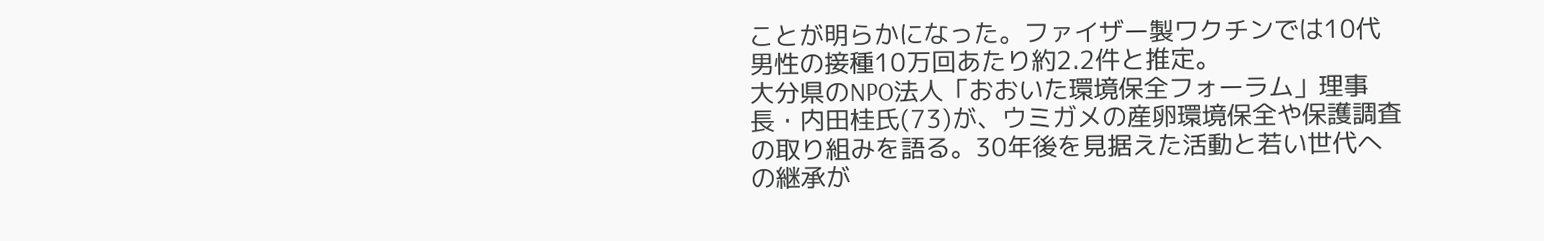ことが明らかになった。ファイザー製ワクチンでは10代男性の接種10万回あたり約2.2件と推定。
大分県のNPO法人「おおいた環境保全フォーラム」理事長・内田桂氏(73)が、ウミガメの産卵環境保全や保護調査の取り組みを語る。30年後を見据えた活動と若い世代への継承が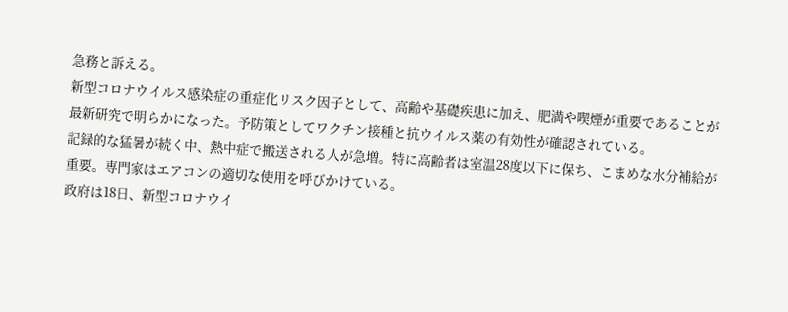急務と訴える。
新型コロナウイルス感染症の重症化リスク因子として、高齢や基礎疾患に加え、肥満や喫煙が重要であることが最新研究で明らかになった。予防策としてワクチン接種と抗ウイルス薬の有効性が確認されている。
記録的な猛暑が続く中、熱中症で搬送される人が急増。特に高齢者は室温28度以下に保ち、こまめな水分補給が重要。専門家はエアコンの適切な使用を呼びかけている。
政府は18日、新型コロナウイ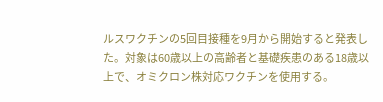ルスワクチンの5回目接種を9月から開始すると発表した。対象は60歳以上の高齢者と基礎疾患のある18歳以上で、オミクロン株対応ワクチンを使用する。